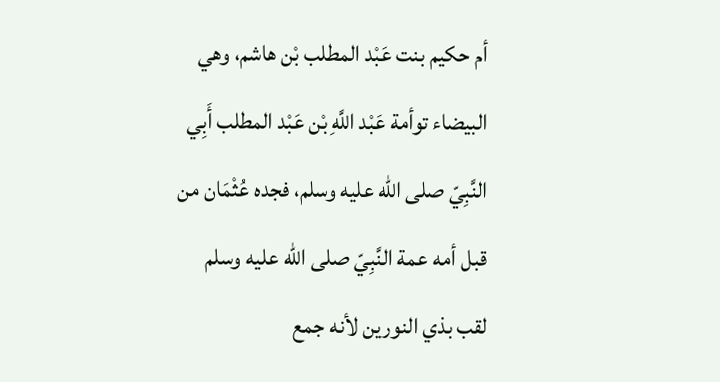أم حكيم بنت عَبْد المطلب بْن هاشم، وهي البيضاء توأمة عَبْد اللَّهِ بْن عَبْد المطلب أَبِي النَّبِيّ صلى الله عليه وسلم، فجده عُثْمَان من قبل أمه عمة النَّبِيّ صلى الله عليه وسلم
لقب بذي النورين لأنه جمع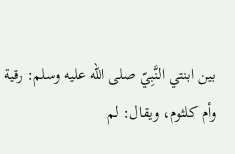بين ابنتي النَّبِيّ صلى الله عليه وسلم: رقية وأم كلثوم، ويقال: لم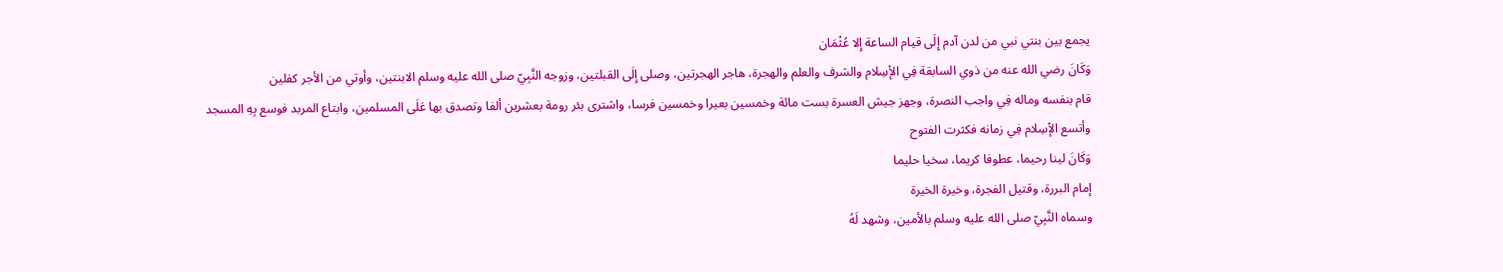يجمع بين بنتي نبي من لدن آدم إِلَى قيام الساعة إِلا عُثْمَان
وَكَانَ رضي الله عنه من ذوي السابقة فِي الإْسِلام والشرف والعلم والهجرة، هاجر الهجرتين، وصلى إِلَى القبلتين، وزوجه النَّبِيّ صلى الله عليه وسلم الابنتين، وأوتي من الأجر كفلين
قام بنفسه وماله فِي واجب النصرة، وجهز جيش العسرة بست مائة وخمسين بعيرا وخمسين فرسا، واشترى بئر رومة بعشرين ألفا وتصدق بها عَلَى المسلمين، وابتاع المربد فوسع بِهِ المسجد
وأتسع الإْسِلام فِي زمانه فكثرت الفتوح
وَكَانَ لينا رحيما، عطوفا كريما، سخيا حليما
إمام البررة، وقتيل الفجرة، وخيرة الخيرة
وسماه النَّبِيّ صلى الله عليه وسلم بالأمين، وشهد لَهُ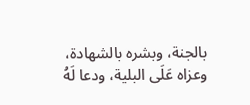بالجنة، وبشره بالشهادة، وعزاه عَلَى البلية، ودعا لَهُ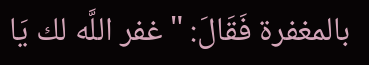بالمغفرة فَقَالَ: " غفر اللَّه لك يَا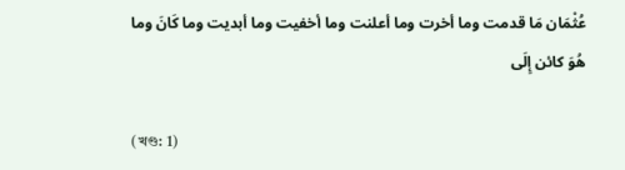عُثْمَان مَا قدمت وما أخرت وما أعلنت وما أخفيت وما أبديت وما كَانَ وما هُوَ كائن إِلَى

(খণ্ড: 1)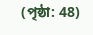(পৃষ্ঠা: 48)